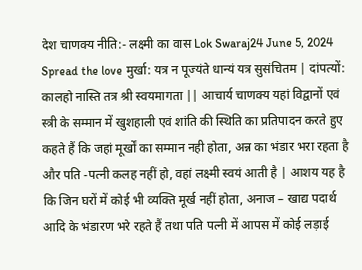देश चाणक्य नीति:- लक्ष्मी का वास Lok Swaraj24 June 5, 2024 Spread the love मुर्खा: यत्र न पूज्यंते धान्यं यत्र सुसंचितम | दांपत्यों: कालहो नास्ति तत्र श्री स्वयमागता || आचार्य चाणक्य यहां विद्वानों एवं स्त्री के सम्मान में खुशहाली एवं शांति की स्थिति का प्रतिपादन करते हुए कहते हैं कि जहां मूर्खों का सम्मान नही होता, अन्न का भंडार भरा रहता है और पति -पत्नी कलह नहीं हो, वहां लक्ष्मी स्वयं आती है | आशय यह है कि जिन घरों में कोई भी व्यक्ति मूर्ख नहीं होता, अनाज – खाद्य पदार्थ आदि के भंडारण भरे रहते हैं तथा पति पत्नी में आपस में कोई लड़ाई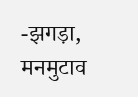-झगड़ा, मनमुटाव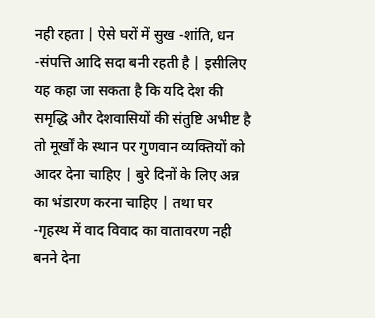नही रहता | ऐसे घरों में सुख -शांति, धन -संपत्ति आदि सदा बनी रहती है | इसीलिए यह कहा जा सकता है कि यदि देश की समृद्धि और देशवासियों की संतुष्टि अभीष्ट है तो मूर्खों के स्थान पर गुणवान व्यक्तियों को आदर देना चाहिए | बुरे दिनों के लिए अन्न का भंडारण करना चाहिए | तथा घर -गृहस्थ में वाद विवाद का वातावरण नही बनने देना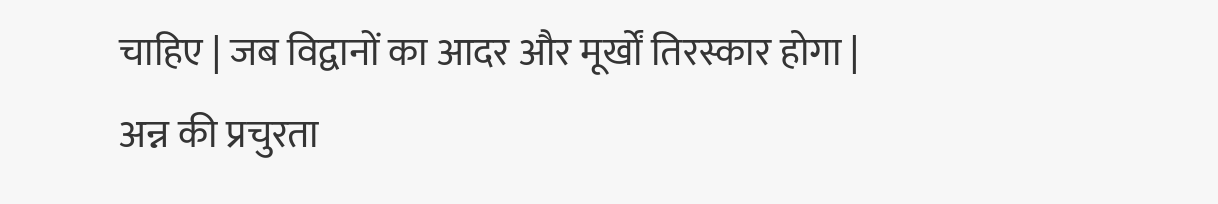चाहिए | जब विद्वानों का आदर और मूर्खों तिरस्कार होगा | अन्न की प्रचुरता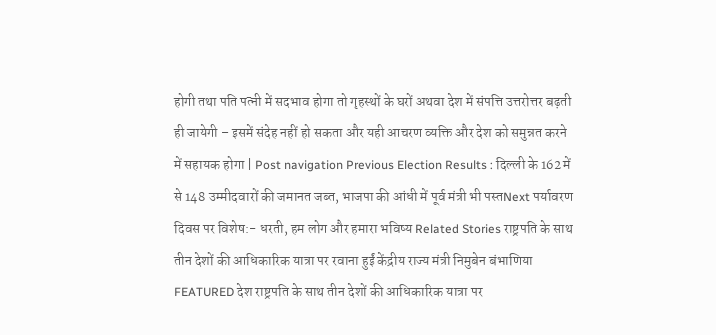होगी तथा पति पत्नी में सदभाव होगा तो गृहस्थों के घरों अथवा देश में संपत्ति उत्तरोत्तर बढ़ती ही जायेगी – इसमें संदेह नहीं हो सकता और यही आचरण व्यक्ति और देश को समुन्नत करने में सहायक होगा | Post navigation Previous Election Results : दिल्ली के 162 में से 148 उम्मीदवारों की जमानत जब्त, भाजपा की आंधी में पूर्व मंत्री भी पस्तNext पर्यावरण दिवस पर विशेष:- धरती, हम लोग और हमारा भविष्य Related Stories राष्ट्रपति के साथ तीन देशों की आधिकारिक यात्रा पर रवाना हुईं केंद्रीय राज्य मंत्री निमुबेन बंभाणिया FEATURED देश राष्ट्रपति के साथ तीन देशों की आधिकारिक यात्रा पर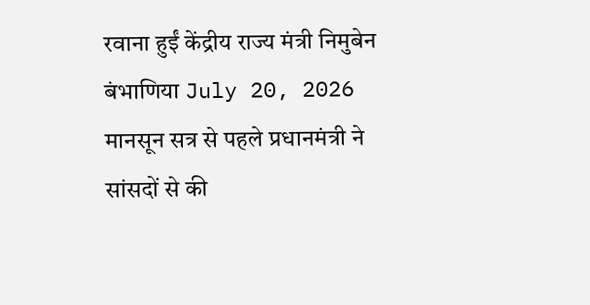रवाना हुईं केंद्रीय राज्य मंत्री निमुबेन बंभाणिया July 20, 2026 मानसून सत्र से पहले प्रधानमंत्री ने सांसदों से की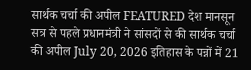सार्थक चर्चा की अपील FEATURED देश मानसून सत्र से पहले प्रधानमंत्री ने सांसदों से की सार्थक चर्चा की अपील July 20, 2026 इतिहास के पन्नों में 21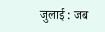जुलाई : जब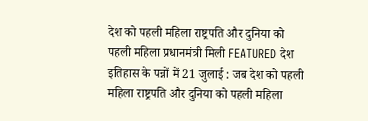देश को पहली महिला राष्ट्रपति और दुनिया को पहली महिला प्रधानमंत्री मिली FEATURED देश इतिहास के पन्नों में 21 जुलाई : जब देश को पहली महिला राष्ट्रपति और दुनिया को पहली महिला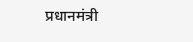प्रधानमंत्री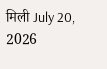मिली July 20, 2026